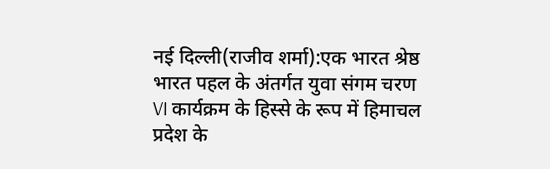नई दिल्ली(राजीव शर्मा):एक भारत श्रेष्ठ भारत पहल के अंतर्गत युवा संगम चरण VI कार्यक्रम के हिस्से के रूप में हिमाचल प्रदेश के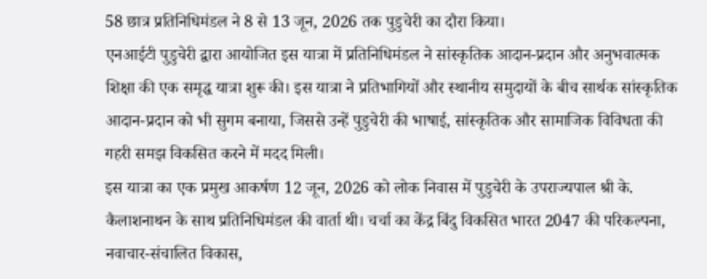58 छात्र प्रतिनिधिमंडल ने 8 से 13 जून, 2026 तक पुडुचेरी का दौरा किया।
एनआईटी पुडुचेरी द्वारा आयोजित इस यात्रा में प्रतिनिधिमंडल ने सांस्कृतिक आदान-प्रदान और अनुभवात्मक शिक्षा की एक समृद्ध यात्रा शुरू की। इस यात्रा ने प्रतिभागियों और स्थानीय समुदायों के बीच सार्थक सांस्कृतिक आदान-प्रदान को भी सुगम बनाया, जिससे उन्हें पुडुचेरी की भाषाई, सांस्कृतिक और सामाजिक विविधता की गहरी समझ विकसित करने में मदद मिली।
इस यात्रा का एक प्रमुख आकर्षण 12 जून, 2026 को लोक निवास में पुडुचेरी के उपराज्यपाल श्री के. कैलाशनाथन के साथ प्रतिनिधिमंडल की वार्ता थी। चर्चा का केंद्र बिंदु विकसित भारत 2047 की परिकल्पना, नवाचार-संचालित विकास,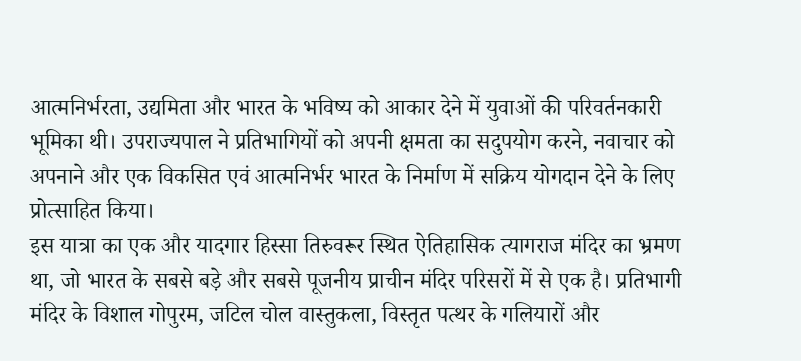आत्मनिर्भरता, उद्यमिता और भारत के भविष्य को आकार देने में युवाओं की परिवर्तनकारी भूमिका थी। उपराज्यपाल ने प्रतिभागियों को अपनी क्षमता का सदुपयोग करने, नवाचार को अपनाने और एक विकसित एवं आत्मनिर्भर भारत के निर्माण में सक्रिय योगदान देने के लिए प्रोत्साहित किया।
इस यात्रा का एक और यादगार हिस्सा तिरुवरूर स्थित ऐतिहासिक त्यागराज मंदिर का भ्रमण था, जो भारत के सबसे बड़े और सबसे पूजनीय प्राचीन मंदिर परिसरों में से एक है। प्रतिभागी मंदिर के विशाल गोपुरम, जटिल चोल वास्तुकला, विस्तृत पत्थर के गलियारों और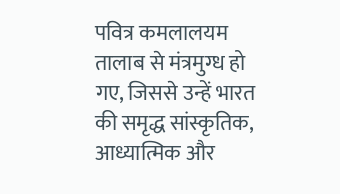पवित्र कमलालयम तालाब से मंत्रमुग्ध हो गए, जिससे उन्हें भारत की समृद्ध सांस्कृतिक, आध्यात्मिक और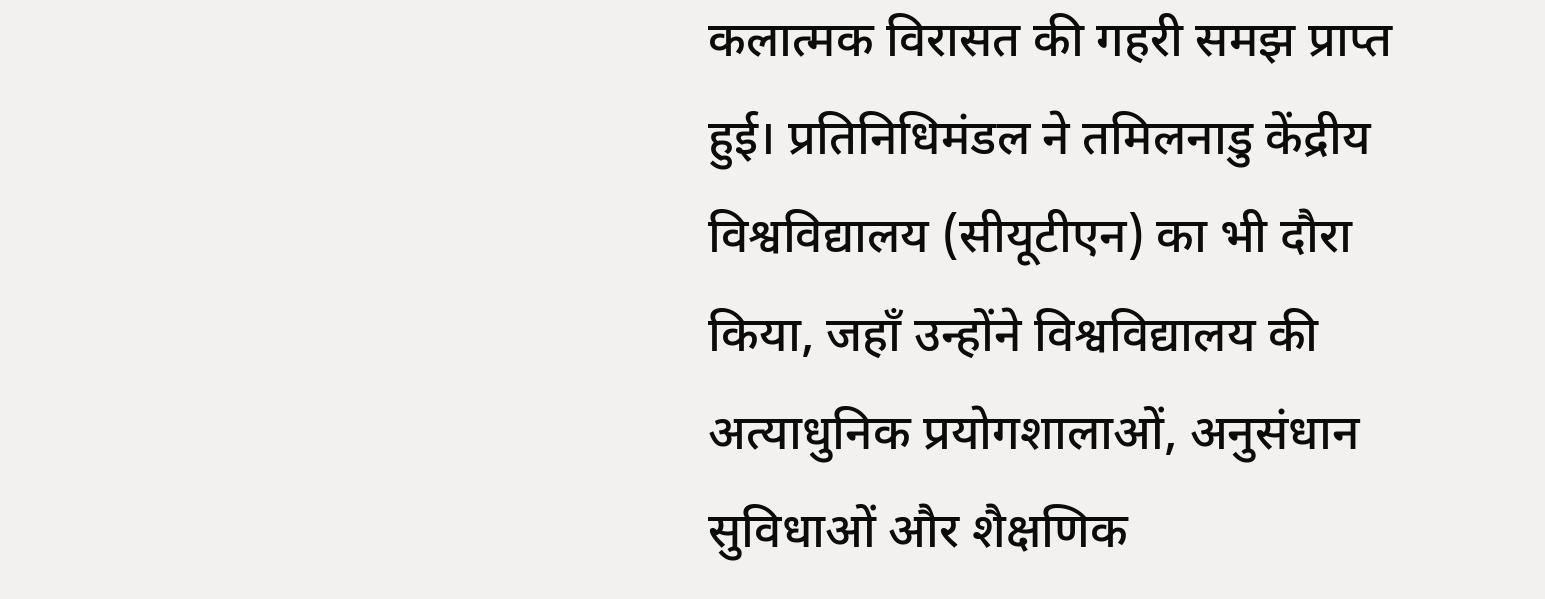कलात्मक विरासत की गहरी समझ प्राप्त हुई। प्रतिनिधिमंडल ने तमिलनाडु केंद्रीय विश्वविद्यालय (सीयूटीएन) का भी दौरा किया, जहाँ उन्होंने विश्वविद्यालय की अत्याधुनिक प्रयोगशालाओं, अनुसंधान सुविधाओं और शैक्षणिक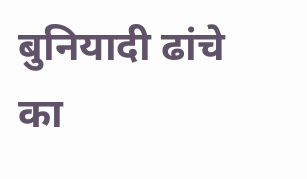बुनियादी ढांचे का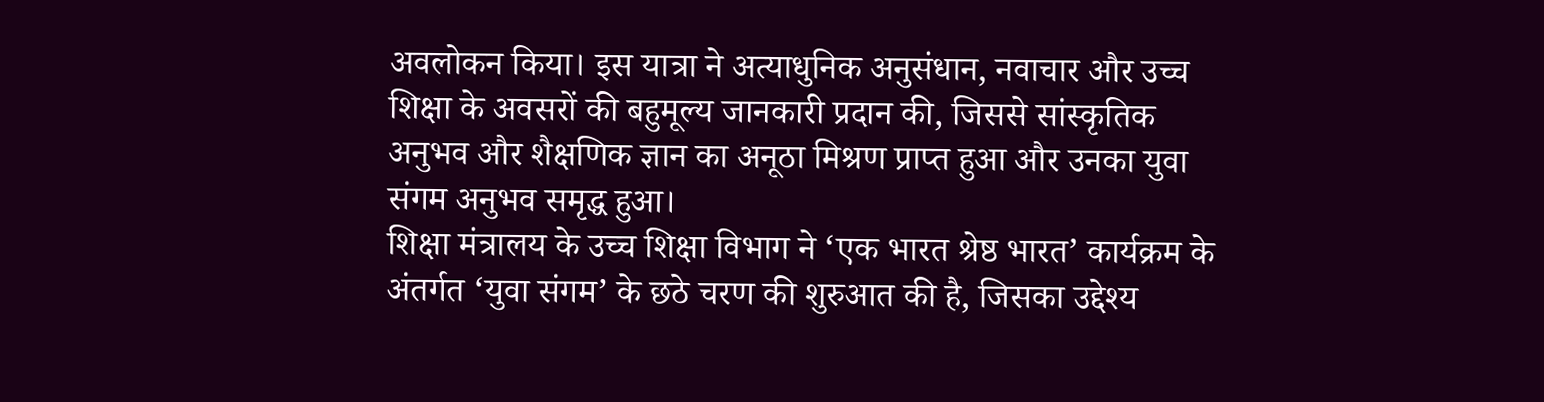अवलोकन किया। इस यात्रा ने अत्याधुनिक अनुसंधान, नवाचार और उच्च शिक्षा के अवसरों की बहुमूल्य जानकारी प्रदान की, जिससे सांस्कृतिक अनुभव और शैक्षणिक ज्ञान का अनूठा मिश्रण प्राप्त हुआ और उनका युवा संगम अनुभव समृद्ध हुआ।
शिक्षा मंत्रालय के उच्च शिक्षा विभाग ने ‘एक भारत श्रेष्ठ भारत’ कार्यक्रम के अंतर्गत ‘युवा संगम’ के छठे चरण की शुरुआत की है, जिसका उद्देश्य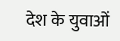देश के युवाओं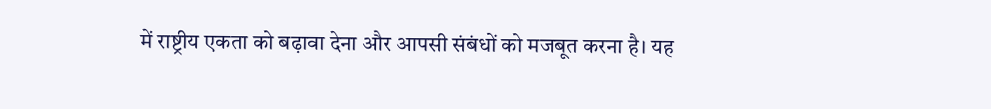में राष्ट्रीय एकता को बढ़ावा देना और आपसी संबंधों को मजबूत करना है। यह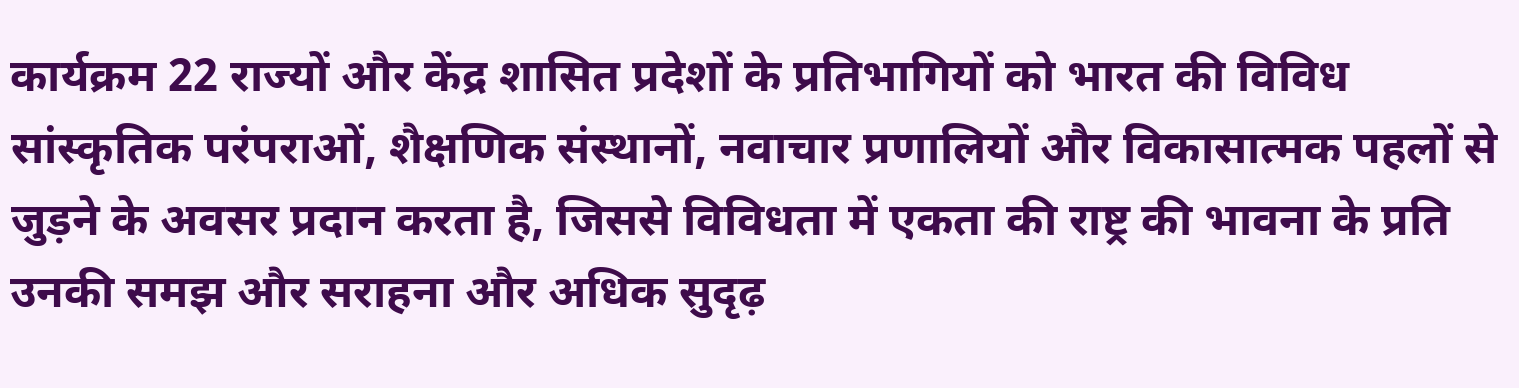कार्यक्रम 22 राज्यों और केंद्र शासित प्रदेशों के प्रतिभागियों को भारत की विविध सांस्कृतिक परंपराओं, शैक्षणिक संस्थानों, नवाचार प्रणालियों और विकासात्मक पहलों से जुड़ने के अवसर प्रदान करता है, जिससे विविधता में एकता की राष्ट्र की भावना के प्रति उनकी समझ और सराहना और अधिक सुदृढ़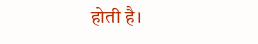होती है।